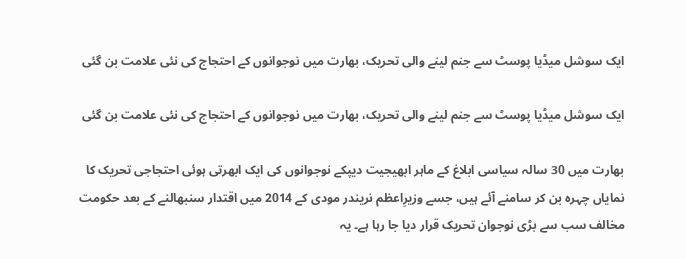ایک سوشل میڈیا پوسٹ سے جنم لینے والی تحریک، بھارت میں نوجوانوں کے احتجاج کی نئی علامت بن گئی

ایک سوشل میڈیا پوسٹ سے جنم لینے والی تحریک، بھارت میں نوجوانوں کے احتجاج کی نئی علامت بن گئی

بھارت میں 30 سالہ سیاسی ابلاغ کے ماہر ابھیجیت دیپکے نوجوانوں کی ایک ابھرتی ہوئی احتجاجی تحریک کا نمایاں چہرہ بن کر سامنے آئے ہیں، جسے وزیرِاعظم نریندر مودی کے 2014 میں اقتدار سنبھالنے کے بعد حکومت مخالف سب سے بڑی نوجوان تحریک قرار دیا جا رہا ہے۔ یہ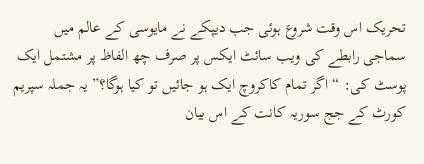تحریک اس وقت شروع ہوئی جب دیپکے نے مایوسی کے عالم میں سماجی رابطے کی ویب سائٹ ایکس پر صرف چھ الفاظ پر مشتمل ایک پوسٹ کی: “اگر تمام کاکروچ ایک ہو جائیں تو کیا ہوگا؟” یہ جملہ سپریم کورٹ کے جج سوریہ کانت کے اس بیان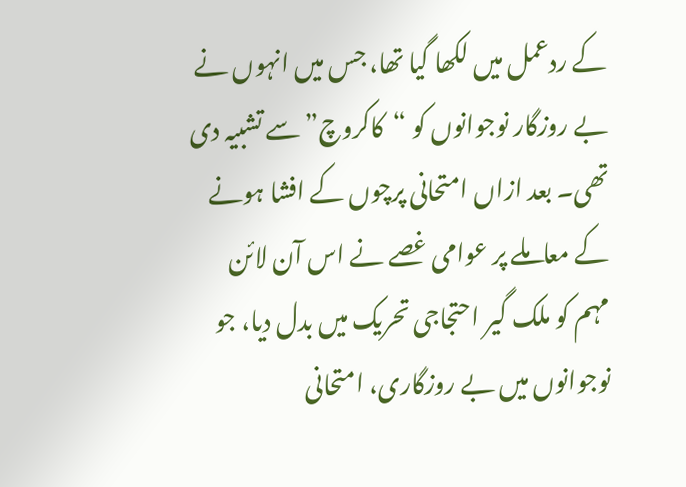کے ردعمل میں لکھا گیا تھا، جس میں انہوں نے بے روزگار نوجوانوں کو “کاکروچ” سے تشبیہ دی تھی۔ بعد ازاں امتحانی پرچوں کے افشا ہونے کے معاملے پر عوامی غصے نے اس آن لائن مہم کو ملک گیر احتجاجی تحریک میں بدل دیا، جو نوجوانوں میں بے روزگاری، امتحانی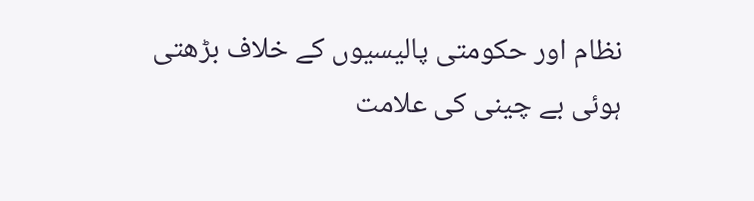نظام اور حکومتی پالیسیوں کے خلاف بڑھتی ہوئی بے چینی کی علامت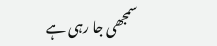سمجھی جا رہی ہے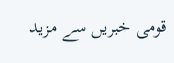قومی خبریں سے مزید